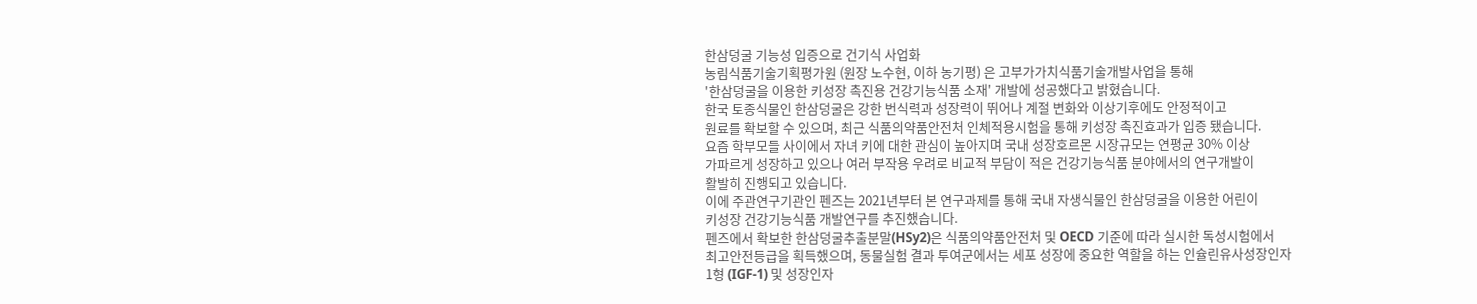한삼덩굴 기능성 입증으로 건기식 사업화
농림식품기술기획평가원 (원장 노수현, 이하 농기평) 은 고부가가치식품기술개발사업을 통해
'한삼덩굴을 이용한 키성장 촉진용 건강기능식품 소재' 개발에 성공했다고 밝혔습니다.
한국 토종식물인 한삼덩굴은 강한 번식력과 성장력이 뛰어나 계절 변화와 이상기후에도 안정적이고
원료를 확보할 수 있으며, 최근 식품의약품안전처 인체적용시험을 통해 키성장 촉진효과가 입증 됐습니다.
요즘 학부모들 사이에서 자녀 키에 대한 관심이 높아지며 국내 성장호르몬 시장규모는 연평균 30% 이상
가파르게 성장하고 있으나 여러 부작용 우려로 비교적 부담이 적은 건강기능식품 분야에서의 연구개발이
활발히 진행되고 있습니다.
이에 주관연구기관인 펜즈는 2021년부터 본 연구과제를 통해 국내 자생식물인 한삼덩굴을 이용한 어린이
키성장 건강기능식품 개발연구를 추진했습니다.
펜즈에서 확보한 한삼덩굴추출분말(HSy2)은 식품의약품안전처 및 OECD 기준에 따라 실시한 독성시험에서
최고안전등급을 획득했으며, 동물실험 결과 투여군에서는 세포 성장에 중요한 역할을 하는 인슐린유사성장인자
1형 (IGF-1) 및 성장인자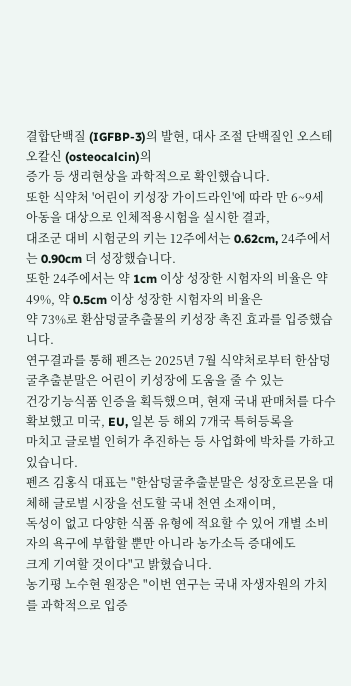결합단백질 (IGFBP-3)의 발현, 대사 조절 단백질인 오스테오칼신 (osteocalcin)의
증가 등 생리현상을 과학적으로 확인했습니다.
또한 식약처 '어린이 키성장 가이드라인'에 따라 만 6~9세 아동을 대상으로 인체적용시험을 실시한 결과,
대조군 대비 시험군의 키는 12주에서는 0.62cm, 24주에서는 0.90cm 더 성장했습니다.
또한 24주에서는 약 1cm 이상 성장한 시험자의 비율은 약 49%, 약 0.5cm 이상 성장한 시험자의 비율은
약 73%로 환삼덩굴추출물의 키성장 촉진 효과를 입증했습니다.
연구결과를 통해 펜즈는 2025년 7월 식약처로부터 한삼덩굴추출분말은 어린이 키성장에 도움을 줄 수 있는
건강기능식품 인증을 획득했으며, 현재 국내 판매처를 다수 확보했고 미국, EU, 일본 등 해외 7개국 특허등록을
마치고 글로벌 인허가 추진하는 등 사업화에 박차를 가하고 있습니다.
펜즈 김홍식 대표는 "한삼덩굴추출분말은 성장호르몬을 대체해 글로벌 시장을 선도할 국내 천연 소재이며,
독성이 없고 다양한 식품 유형에 적요할 수 있어 개별 소비자의 욕구에 부합할 뿐만 아니라 농가소득 증대에도
크게 기여할 것이다"고 밝혔습니다.
농기평 노수현 원장은 "이번 연구는 국내 자생자원의 가치를 과학적으로 입증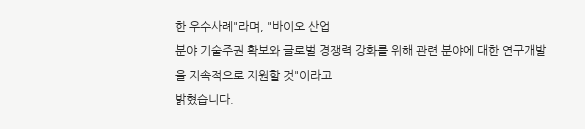한 우수사례"라며, "바이오 산업
분야 기술주권 확보와 글로벌 경쟁력 강화를 위해 관련 분야에 대한 연구개발을 지속적으로 지원할 것"이라고
밝혔습니다.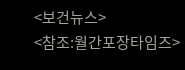<보건뉴스>
<참조:월간포장타임즈>